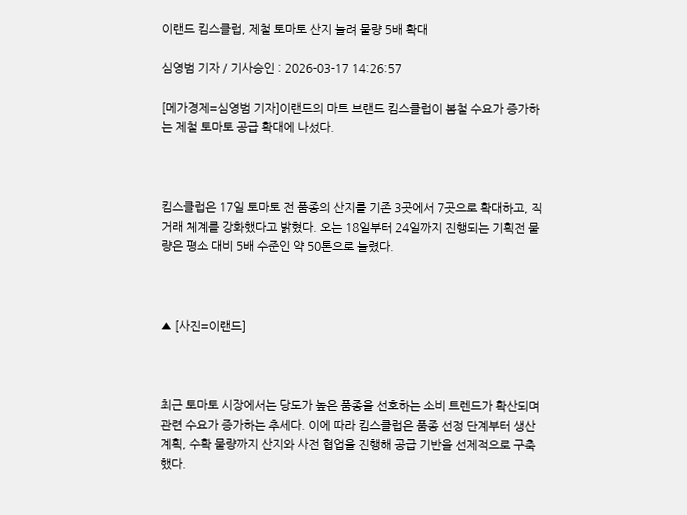이랜드 킴스클럽, 제철 토마토 산지 늘려 물량 5배 확대

심영범 기자 / 기사승인 : 2026-03-17 14:26:57

[메가경제=심영범 기자]이랜드의 마트 브랜드 킴스클럽이 봄철 수요가 증가하는 제철 토마토 공급 확대에 나섰다.



킴스클럽은 17일 토마토 전 품종의 산지를 기존 3곳에서 7곳으로 확대하고, 직거래 체계를 강화했다고 밝혔다. 오는 18일부터 24일까지 진행되는 기획전 물량은 평소 대비 5배 수준인 약 50톤으로 늘렸다.



▲ [사진=이랜드]



최근 토마토 시장에서는 당도가 높은 품종을 선호하는 소비 트렌드가 확산되며 관련 수요가 증가하는 추세다. 이에 따라 킴스클럽은 품종 선정 단계부터 생산 계획, 수확 물량까지 산지와 사전 협업을 진행해 공급 기반을 선제적으로 구축했다.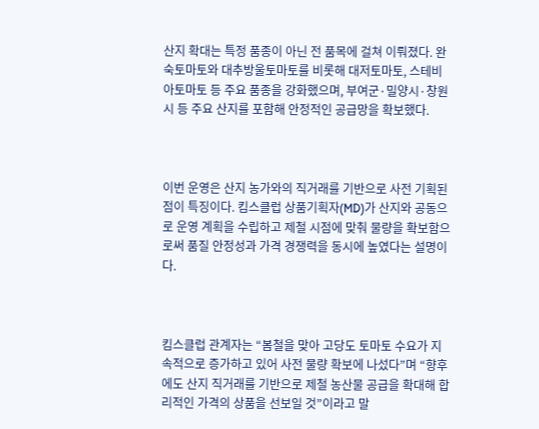산지 확대는 특정 품종이 아닌 전 품목에 걸쳐 이뤄졌다. 완숙토마토와 대추방울토마토를 비롯해 대저토마토, 스테비아토마토 등 주요 품종을 강화했으며, 부여군·밀양시·창원시 등 주요 산지를 포함해 안정적인 공급망을 확보했다.



이번 운영은 산지 농가와의 직거래를 기반으로 사전 기획된 점이 특징이다. 킴스클럽 상품기획자(MD)가 산지와 공동으로 운영 계획을 수립하고 제철 시점에 맞춰 물량을 확보함으로써 품질 안정성과 가격 경쟁력을 동시에 높였다는 설명이다.



킴스클럽 관계자는 “봄철을 맞아 고당도 토마토 수요가 지속적으로 증가하고 있어 사전 물량 확보에 나섰다”며 “향후에도 산지 직거래를 기반으로 제철 농산물 공급을 확대해 합리적인 가격의 상품을 선보일 것”이라고 말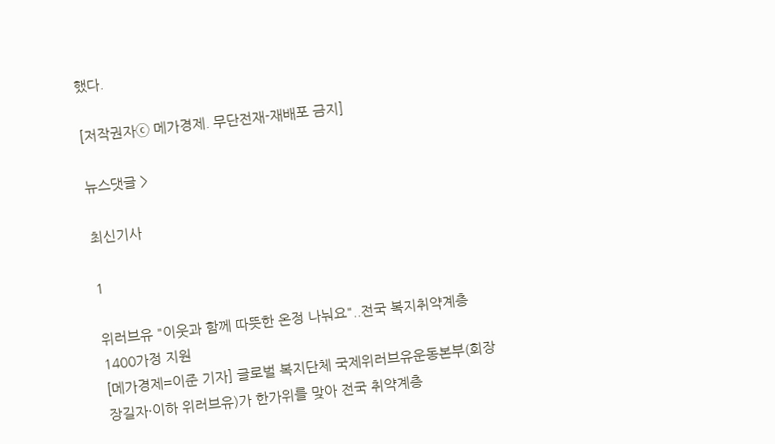했다.

[저작권자ⓒ 메가경제. 무단전재-재배포 금지]

뉴스댓글 >

최신기사

1

위러브유 "이웃과 함께 따뜻한 온정 나눠요"..전국 복지취약계층 1400가정 지원
[메가경제=이준 기자] 글로벌 복지단체 국제위러브유운동본부(회장 장길자·이하 위러브유)가 한가위를 맞아 전국 취약계층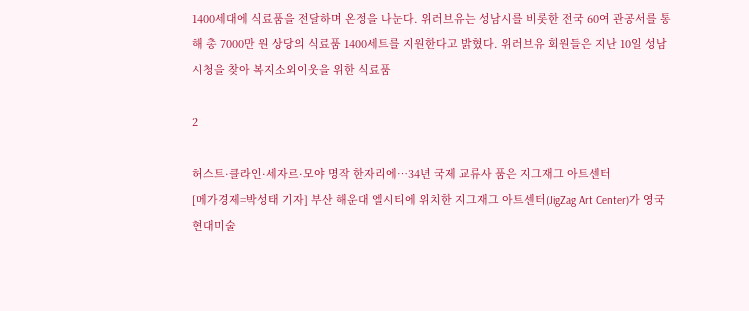1400세대에 식료품을 전달하며 온정을 나눈다. 위러브유는 성남시를 비롯한 전국 60여 관공서를 통해 총 7000만 원 상당의 식료품 1400세트를 지원한다고 밝혔다. 위러브유 회원들은 지난 10일 성남시청을 찾아 복지소외이웃을 위한 식료품

2

허스트·클라인·세자르·모야 명작 한자리에…34년 국제 교류사 품은 지그재그 아트센터
[메가경제=박성태 기자] 부산 해운대 엘시티에 위치한 지그재그 아트센터(JigZag Art Center)가 영국 현대미술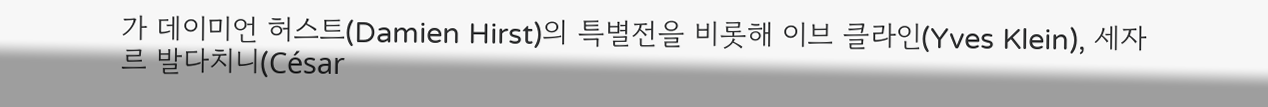가 데이미언 허스트(Damien Hirst)의 특별전을 비롯해 이브 클라인(Yves Klein), 세자르 발다치니(César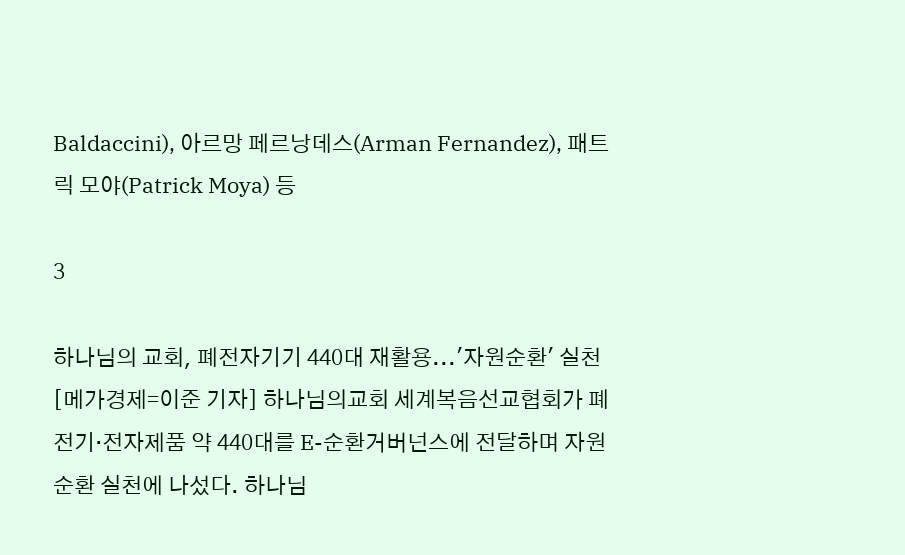Baldaccini), 아르망 페르낭데스(Arman Fernandez), 패트릭 모야(Patrick Moya) 등

3

하나님의 교회, 폐전자기기 440대 재활용...'자원순환' 실천
[메가경제=이준 기자] 하나님의교회 세계복음선교협회가 폐전기·전자제품 약 440대를 E-순환거버넌스에 전달하며 자원순환 실천에 나섰다. 하나님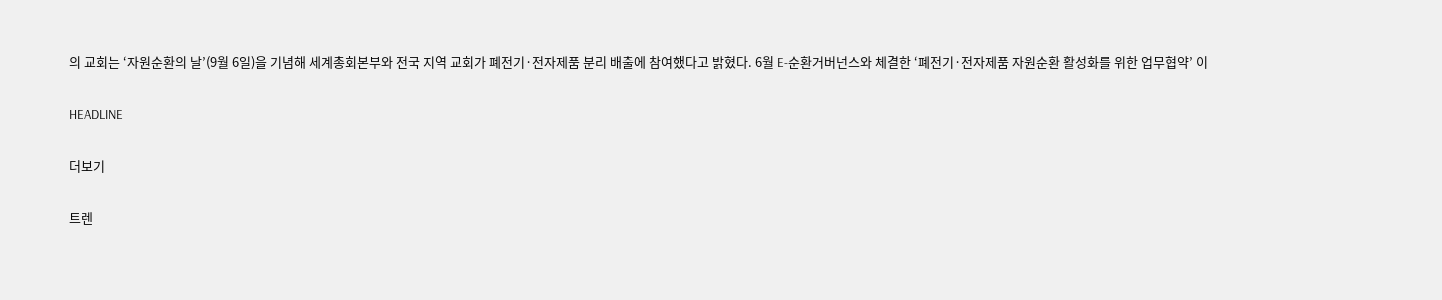의 교회는 ‘자원순환의 날’(9월 6일)을 기념해 세계총회본부와 전국 지역 교회가 폐전기·전자제품 분리 배출에 참여했다고 밝혔다. 6월 E-순환거버넌스와 체결한 ‘폐전기·전자제품 자원순환 활성화를 위한 업무협약’ 이

HEADLINE

더보기

트렌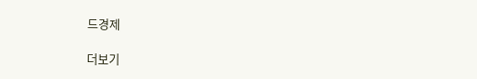드경제

더보기